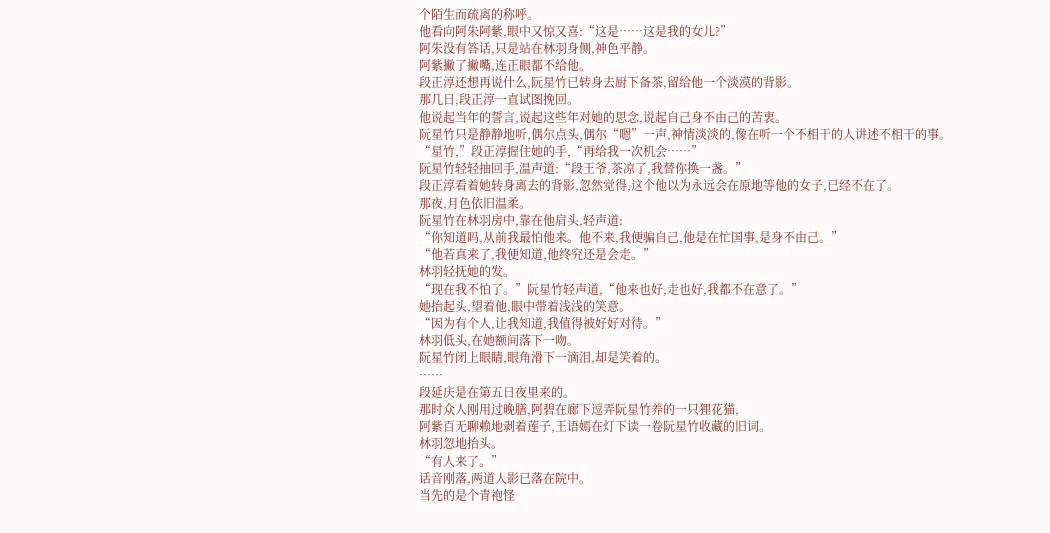个陌生而疏离的称呼。
他看向阿朱阿紫,眼中又惊又喜:“这是……这是我的女儿?”
阿朱没有答话,只是站在林羽身侧,神色平静。
阿紫撇了撇嘴,连正眼都不给他。
段正淳还想再说什么,阮星竹已转身去厨下备茶,留给他一个淡漠的背影。
那几日,段正淳一直试图挽回。
他说起当年的誓言,说起这些年对她的思念,说起自己身不由己的苦衷。
阮星竹只是静静地听,偶尔点头,偶尔“嗯”一声,神情淡淡的,像在听一个不相干的人讲述不相干的事。
“星竹,”段正淳握住她的手,“再给我一次机会……”
阮星竹轻轻抽回手,温声道:“段王爷,茶凉了,我替你换一盏。”
段正淳看着她转身离去的背影,忽然觉得,这个他以为永远会在原地等他的女子,已经不在了。
那夜,月色依旧温柔。
阮星竹在林羽房中,靠在他肩头,轻声道:
“你知道吗,从前我最怕他来。他不来,我便骗自己,他是在忙国事,是身不由己。”
“他若真来了,我便知道,他终究还是会走。”
林羽轻抚她的发。
“现在我不怕了。”阮星竹轻声道,“他来也好,走也好,我都不在意了。”
她抬起头,望着他,眼中带着浅浅的笑意。
“因为有个人,让我知道,我值得被好好对待。”
林羽低头,在她额间落下一吻。
阮星竹闭上眼睛,眼角滑下一滴泪,却是笑着的。
……
段延庆是在第五日夜里来的。
那时众人刚用过晚膳,阿碧在廊下逗弄阮星竹养的一只狸花猫,
阿紫百无聊赖地剥着莲子,王语嫣在灯下读一卷阮星竹收藏的旧词。
林羽忽地抬头。
“有人来了。”
话音刚落,两道人影已落在院中。
当先的是个青袍怪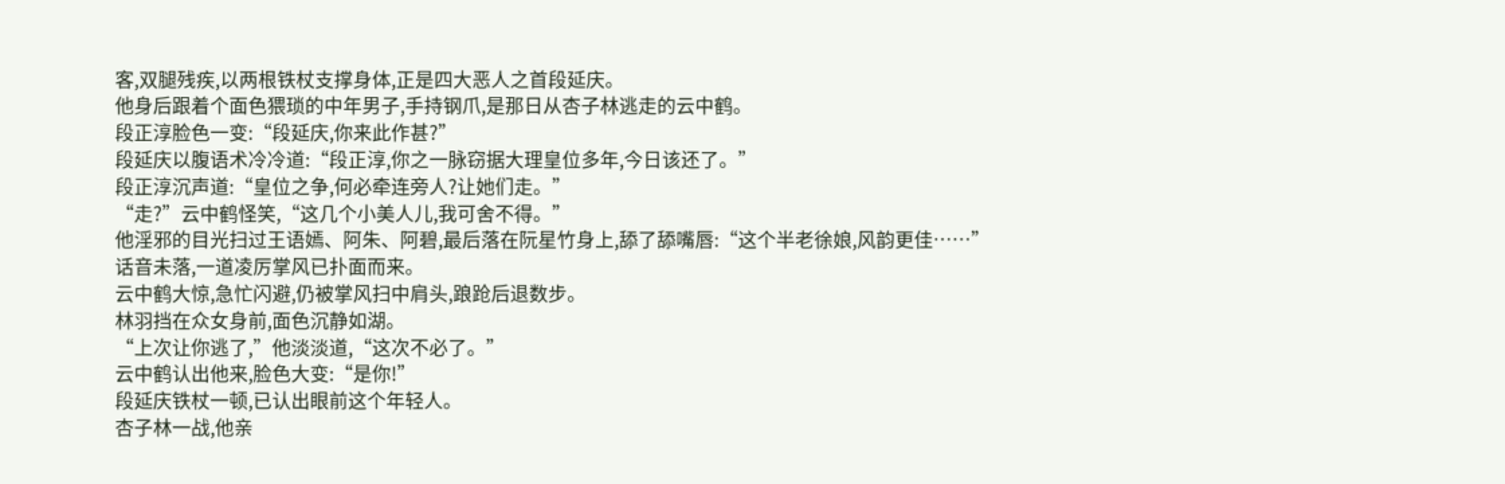客,双腿残疾,以两根铁杖支撑身体,正是四大恶人之首段延庆。
他身后跟着个面色猥琐的中年男子,手持钢爪,是那日从杏子林逃走的云中鹤。
段正淳脸色一变:“段延庆,你来此作甚?”
段延庆以腹语术冷冷道:“段正淳,你之一脉窃据大理皇位多年,今日该还了。”
段正淳沉声道:“皇位之争,何必牵连旁人?让她们走。”
“走?”云中鹤怪笑,“这几个小美人儿,我可舍不得。”
他淫邪的目光扫过王语嫣、阿朱、阿碧,最后落在阮星竹身上,舔了舔嘴唇:“这个半老徐娘,风韵更佳……”
话音未落,一道凌厉掌风已扑面而来。
云中鹤大惊,急忙闪避,仍被掌风扫中肩头,踉跄后退数步。
林羽挡在众女身前,面色沉静如湖。
“上次让你逃了,”他淡淡道,“这次不必了。”
云中鹤认出他来,脸色大变:“是你!”
段延庆铁杖一顿,已认出眼前这个年轻人。
杏子林一战,他亲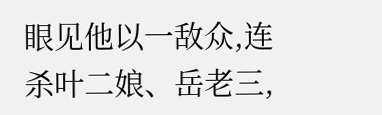眼见他以一敌众,连杀叶二娘、岳老三,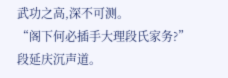武功之高,深不可测。
“阁下何必插手大理段氏家务?”段延庆沉声道。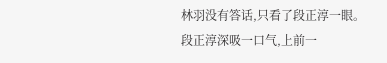林羽没有答话,只看了段正淳一眼。
段正淳深吸一口气,上前一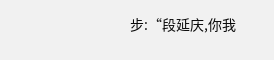步:“段延庆,你我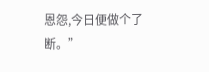恩怨,今日便做个了断。”